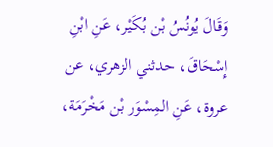وَقَالَ يُونُسُ بْن بُكَيْر، عَنِ ابْنِ إِسْحَاقَ، حدثني الزهري، عن عروة، عَنِ المِسْوَر بْن مَخْرَمَة،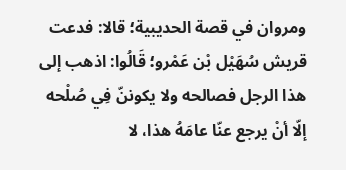ومروان في قصة الحديبية؛ قالا: فدعت قريش سُهَيْل بْن عَمْرو؛ قَالُوا: اذهب إلى هذا الرجل فصالحه ولا يكوننّ فِي صُلْحه إلّا أنْ يرجع عنّا عامَهُ هذا، لا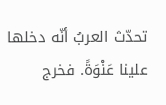تحدّث العربُ أنّه دخلها علينا عَنْوَةً. فخرج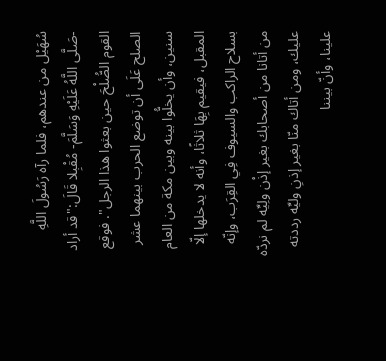سُهَيْل من عندهم، فلما رآه رَسُولَ اللَّهِ -صَلَّى اللَّهُ عَلَيْهِ وَسَلَّمَ- مُقْبِلا قَالَ:"قد أراد القوم الصُّلْحَ حين بعثوا هذا الرجل". فوقع الصلح عَلَى أن توضع الحرب بينهما عشر سنين، وأن يخلُّوا بينه وبين مكة من العام المقبل، فيقيم بِهَا ثلاثًا، وأنه لا يدخلها إلّا بسلاح الراكب والسيوف فِي القِرَب، وإنّه من أتانا من أصحابك بغير إذْن ولِيِّه لم نردّه عليك، ومن أتاك منّا بغير إذنِ وليِّه رددته علينا، وأنّ بيننا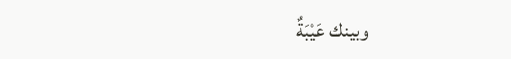وبينك عَيْبَةٌ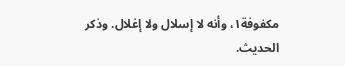مكفوفة١، وأنه لا إسلال ولا إغلال. وذكر الحديث.